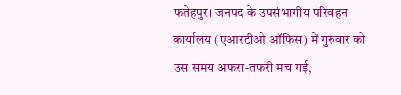फतेहपुर। जनपद के उपसंभागीय परिवहन कार्यालय (एआरटीओ ऑफिस) में गुरुवार को उस समय अफरा-तफरी मच गई,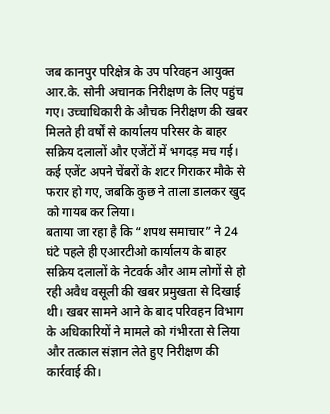जब कानपुर परिक्षेत्र के उप परिवहन आयुक्त आर.के. सोनी अचानक निरीक्षण के लिए पहुंच गए। उच्चाधिकारी के औचक निरीक्षण की खबर मिलते ही वर्षों से कार्यालय परिसर के बाहर सक्रिय दलालों और एजेंटों में भगदड़ मच गई। कई एजेंट अपने चेंबरों के शटर गिराकर मौके से फरार हो गए, जबकि कुछ ने ताला डालकर खुद को गायब कर लिया।
बताया जा रहा है कि “शपथ समाचार” ने 24 घंटे पहले ही एआरटीओ कार्यालय के बाहर सक्रिय दलालों के नेटवर्क और आम लोगों से हो रही अवैध वसूली की खबर प्रमुखता से दिखाई थी। खबर सामने आने के बाद परिवहन विभाग के अधिकारियों ने मामले को गंभीरता से लिया और तत्काल संज्ञान लेते हुए निरीक्षण की कार्रवाई की।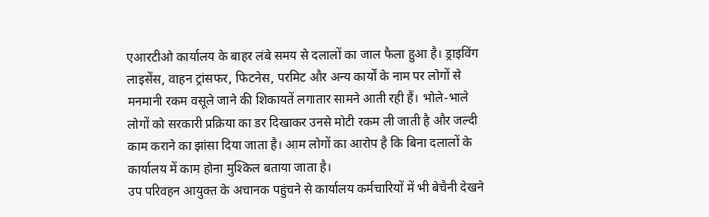एआरटीओ कार्यालय के बाहर लंबे समय से दलालों का जाल फैला हुआ है। ड्राइविंग लाइसेंस, वाहन ट्रांसफर, फिटनेस, परमिट और अन्य कार्यों के नाम पर लोगों से मनमानी रकम वसूले जाने की शिकायतें लगातार सामने आती रही हैं। भोले-भाले लोगों को सरकारी प्रक्रिया का डर दिखाकर उनसे मोटी रकम ली जाती है और जल्दी काम कराने का झांसा दिया जाता है। आम लोगों का आरोप है कि बिना दलालों के कार्यालय में काम होना मुश्किल बताया जाता है।
उप परिवहन आयुक्त के अचानक पहुंचने से कार्यालय कर्मचारियों में भी बेचैनी देखने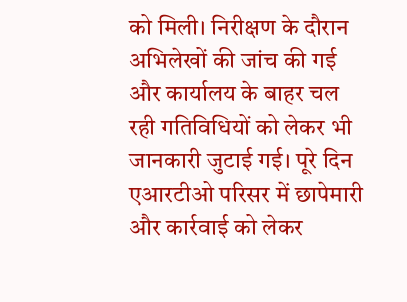को मिली। निरीक्षण के दौरान अभिलेखों की जांच की गई और कार्यालय के बाहर चल रही गतिविधियों को लेकर भी जानकारी जुटाई गई। पूरे दिन एआरटीओ परिसर में छापेमारी और कार्रवाई को लेकर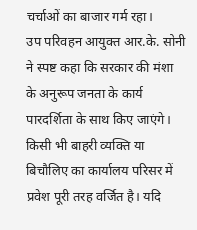चर्चाओं का बाजार गर्म रहा।
उप परिवहन आयुक्त आर.के. सोनी ने स्पष्ट कहा कि सरकार की मंशा के अनुरूप जनता के कार्य पारदर्शिता के साथ किए जाएंगे। किसी भी बाहरी व्यक्ति या बिचौलिए का कार्यालय परिसर में प्रवेश पूरी तरह वर्जित है। यदि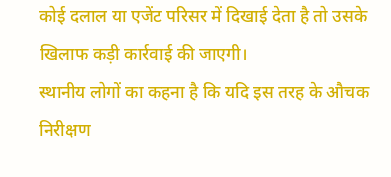कोई दलाल या एजेंट परिसर में दिखाई देता है तो उसके खिलाफ कड़ी कार्रवाई की जाएगी।
स्थानीय लोगों का कहना है कि यदि इस तरह के औचक निरीक्षण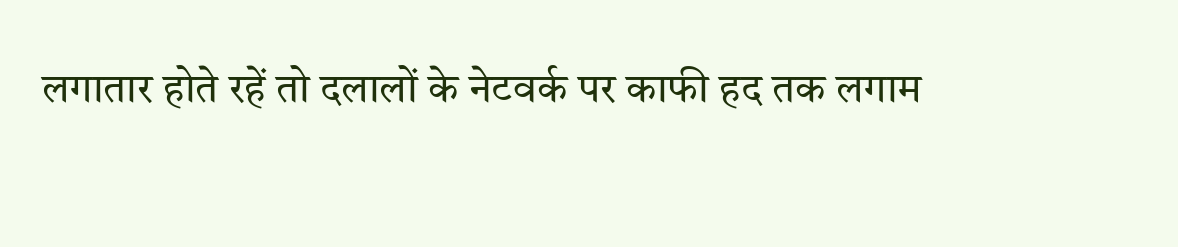लगातार होते रहें तो दलालों के नेटवर्क पर काफी हद तक लगाम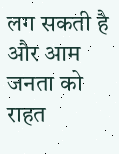लग सकती है और आम जनता को राहत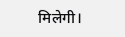मिलेगी।